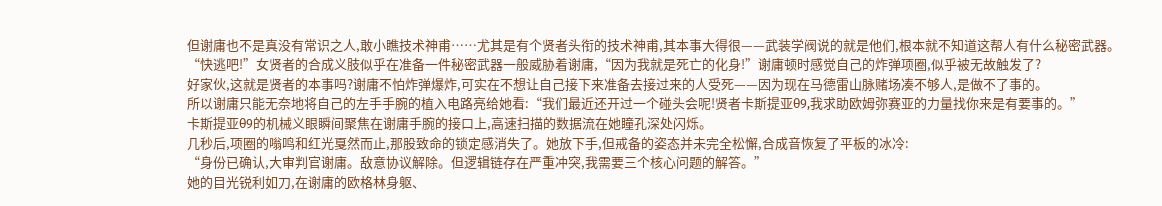但谢庸也不是真没有常识之人,敢小瞧技术神甫……尤其是有个贤者头衔的技术神甫,其本事大得很——武装学阀说的就是他们,根本就不知道这帮人有什么秘密武器。
“快逃吧!”女贤者的合成义肢似乎在准备一件秘密武器一般威胁着谢庸,“因为我就是死亡的化身!”谢庸顿时感觉自己的炸弹项圈,似乎被无故触发了?
好家伙,这就是贤者的本事吗?谢庸不怕炸弹爆炸,可实在不想让自己接下来准备去接过来的人受死——因为现在马德雷山脉赌场凑不够人,是做不了事的。
所以谢庸只能无奈地将自己的左手手腕的植入电路亮给她看:“我们最近还开过一个碰头会呢!贤者卡斯提亚θ9,我求助欧姆弥赛亚的力量找你来是有要事的。”
卡斯提亚θ9的机械义眼瞬间聚焦在谢庸手腕的接口上,高速扫描的数据流在她瞳孔深处闪烁。
几秒后,项圈的嗡鸣和红光戛然而止,那股致命的锁定感消失了。她放下手,但戒备的姿态并未完全松懈,合成音恢复了平板的冰冷:
“身份已确认,大审判官谢庸。敌意协议解除。但逻辑链存在严重冲突,我需要三个核心问题的解答。”
她的目光锐利如刀,在谢庸的欧格林身躯、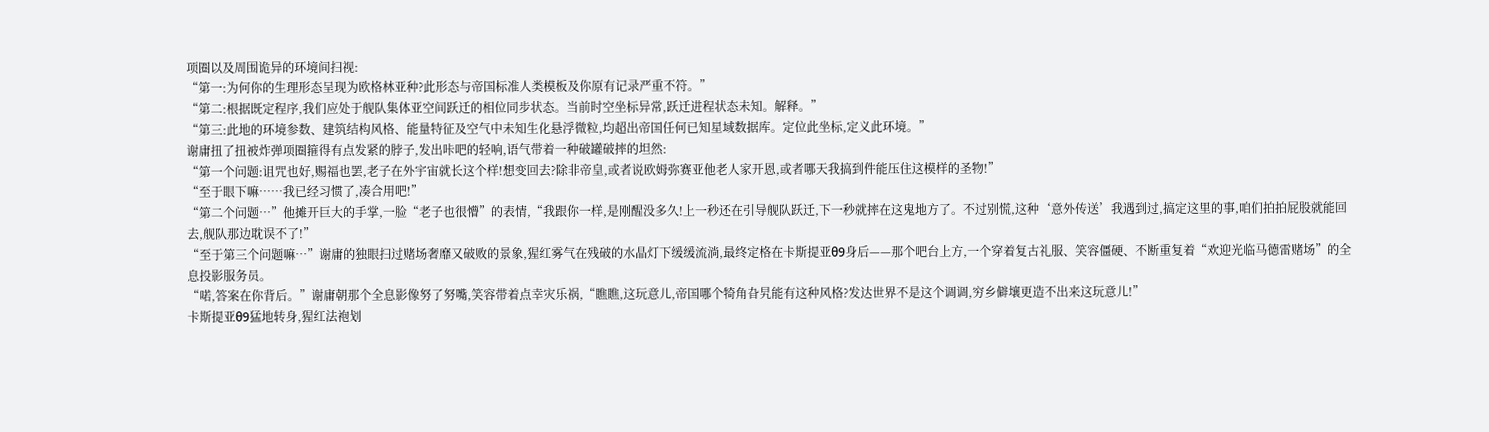项圈以及周围诡异的环境间扫视:
“第一:为何你的生理形态呈现为欧格林亚种?此形态与帝国标准人类模板及你原有记录严重不符。”
“第二:根据既定程序,我们应处于舰队集体亚空间跃迁的相位同步状态。当前时空坐标异常,跃迁进程状态未知。解释。”
“第三:此地的环境参数、建筑结构风格、能量特征及空气中未知生化悬浮微粒,均超出帝国任何已知星域数据库。定位此坐标,定义此环境。”
谢庸扭了扭被炸弹项圈箍得有点发紧的脖子,发出咔吧的轻响,语气带着一种破罐破摔的坦然:
“第一个问题:诅咒也好,赐福也罢,老子在外宇宙就长这个样!想变回去?除非帝皇,或者说欧姆弥赛亚他老人家开恩,或者哪天我搞到件能压住这模样的圣物!”
“至于眼下嘛……我已经习惯了,凑合用吧!”
“第二个问题…”他摊开巨大的手掌,一脸“老子也很懵”的表情,“我跟你一样,是刚醒没多久!上一秒还在引导舰队跃迁,下一秒就摔在这鬼地方了。不过别慌,这种‘意外传送’我遇到过,搞定这里的事,咱们拍拍屁股就能回去,舰队那边耽误不了!”
“至于第三个问题嘛…”谢庸的独眼扫过赌场奢靡又破败的景象,猩红雾气在残破的水晶灯下缓缓流淌,最终定格在卡斯提亚θ9身后——那个吧台上方,一个穿着复古礼服、笑容僵硬、不断重复着“欢迎光临马德雷赌场”的全息投影服务员。
“喏,答案在你背后。”谢庸朝那个全息影像努了努嘴,笑容带着点幸灾乐祸,“瞧瞧,这玩意儿,帝国哪个犄角旮旯能有这种风格?发达世界不是这个调调,穷乡僻壤更造不出来这玩意儿!”
卡斯提亚θ9猛地转身,猩红法袍划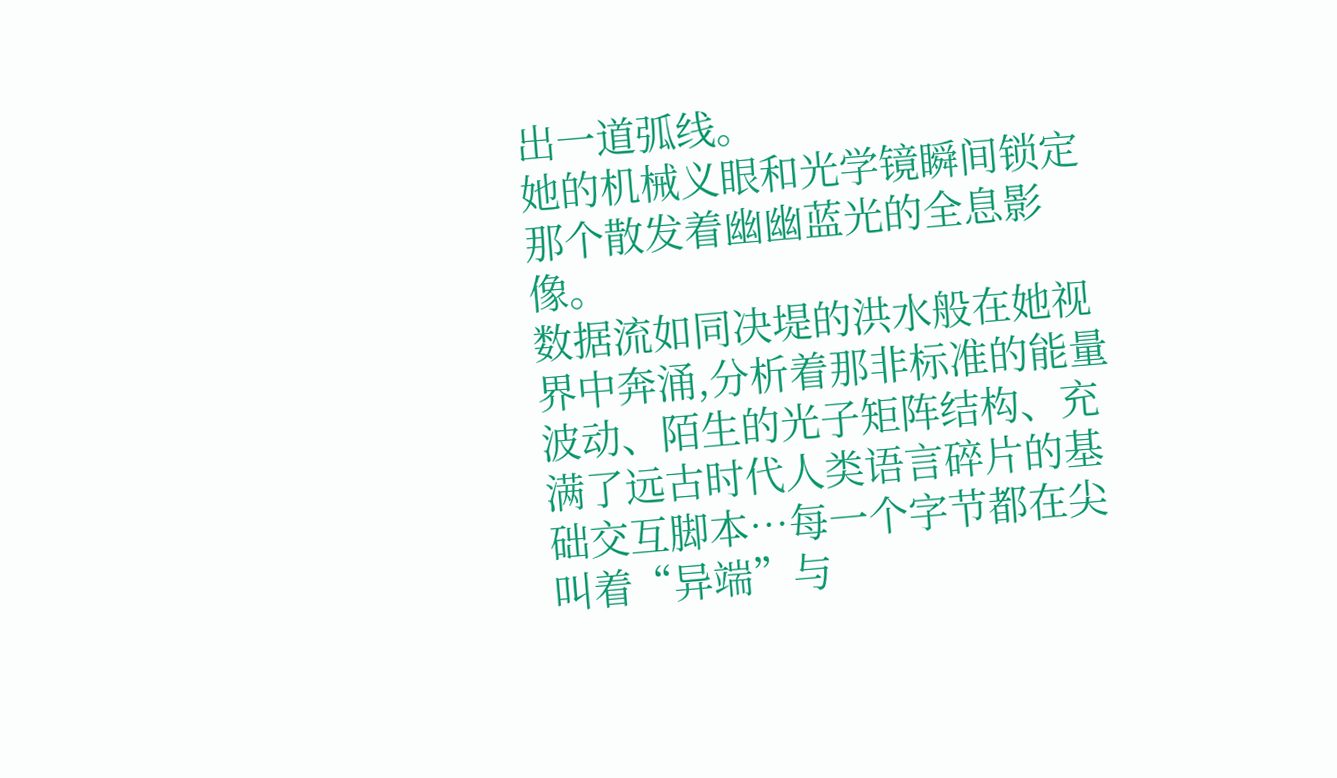出一道弧线。
她的机械义眼和光学镜瞬间锁定那个散发着幽幽蓝光的全息影像。
数据流如同决堤的洪水般在她视界中奔涌,分析着那非标准的能量波动、陌生的光子矩阵结构、充满了远古时代人类语言碎片的基础交互脚本…每一个字节都在尖叫着“异端”与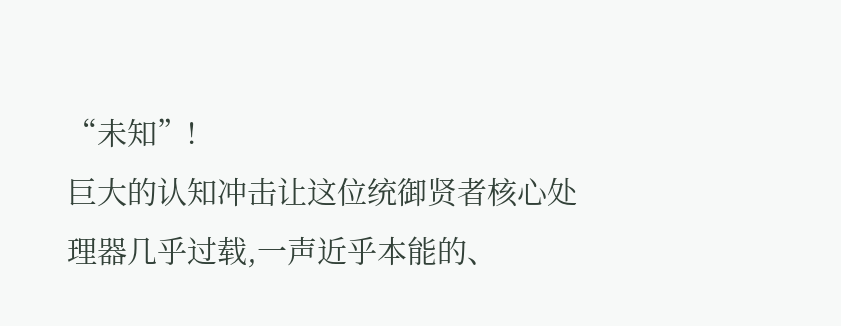“未知”!
巨大的认知冲击让这位统御贤者核心处理器几乎过载,一声近乎本能的、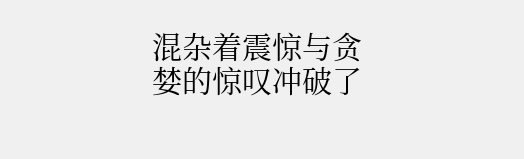混杂着震惊与贪婪的惊叹冲破了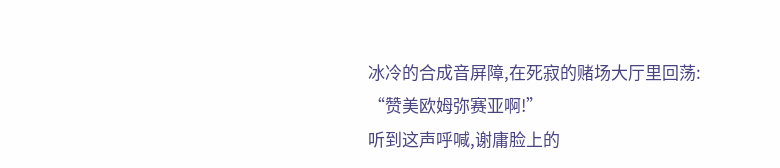冰冷的合成音屏障,在死寂的赌场大厅里回荡:
“赞美欧姆弥赛亚啊!”
听到这声呼喊,谢庸脸上的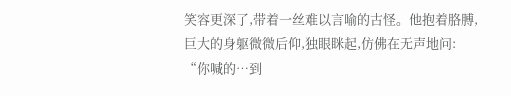笑容更深了,带着一丝难以言喻的古怪。他抱着胳膊,巨大的身躯微微后仰,独眼眯起,仿佛在无声地问:
“你喊的…到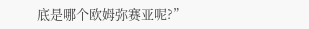底是哪个欧姆弥赛亚呢?”